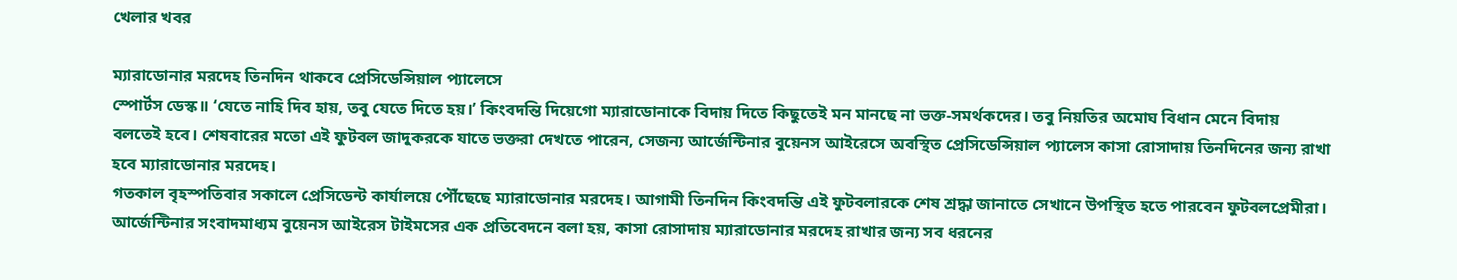খেলার খবর

ম্যারাডোনার মরদেহ তিনদিন থাকবে প্রেসিডেন্সিয়াল প্যালেসে
স্পোর্টস ডেস্ক॥ ‘যেতে নাহি দিব হায়, তবু যেতে দিতে হয়।’ কিংবদন্তি দিয়েগো ম্যারাডোনাকে বিদায় দিতে কিছুতেই মন মানছে না ভক্ত-সমর্থকদের। তবু নিয়তির অমোঘ বিধান মেনে বিদায় বলতেই হবে। শেষবারের মতো এই ফুটবল জাদুকরকে যাতে ভক্তরা দেখতে পারেন, সেজন্য আর্জেন্টিনার বুয়েনস আইরেসে অবস্থিত প্রেসিডেন্সিয়াল প্যালেস কাসা রোসাদায় তিনদিনের জন্য রাখা হবে ম্যারাডোনার মরদেহ।
গতকাল বৃহস্পতিবার সকালে প্রেসিডেন্ট কার্যালয়ে পৌঁছেছে ম্যারাডোনার মরদেহ। আগামী তিনদিন কিংবদন্তি এই ফুটবলারকে শেষ শ্রদ্ধা জানাতে সেখানে উপস্থিত হতে পারবেন ফুটবলপ্রেমীরা। আর্জেন্টিনার সংবাদমাধ্যম বুয়েনস আইরেস টাইমসের এক প্রতিবেদনে বলা হয়, কাসা রোসাদায় ম্যারাডোনার মরদেহ রাখার জন্য সব ধরনের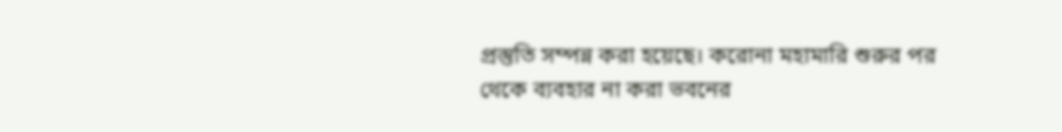প্রস্তুতি সম্পন্ন করা হয়েছে। করোনা মহামারি শুরুর পর থেকে ব্যবহার না করা ভবনের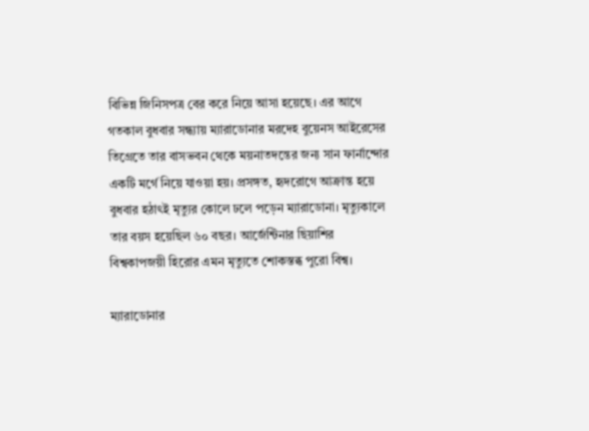বিভিন্ন জিনিসপত্র বের করে নিয়ে আসা হয়েছে। এর আগে গতকাল বুধবার সন্ধ্যায় ম্যারাডোনার মরদেহ বুয়েনস আইরেসের তিগ্রেতে তার বাসভবন থেকে ময়নাতদন্তের জন্য সান ফার্নান্দোর একটি মর্গে নিয়ে যাওয়া হয়। প্রসঙ্গত, হৃদরোগে আক্রান্ত হয়ে বুধবার হঠাৎই মৃত্যুর কোলে ঢলে পড়েন ম্যারাডোনা। মৃত্যুকালে তার বয়স হয়েছিল ৬০ বছর। আর্জেন্টিনার ছিয়াশির বিশ্বকাপজয়ী হিরোর এমন মৃত্যুতে শোকস্তব্ধ পুরো বিশ্ব।

ম্যারাডোনার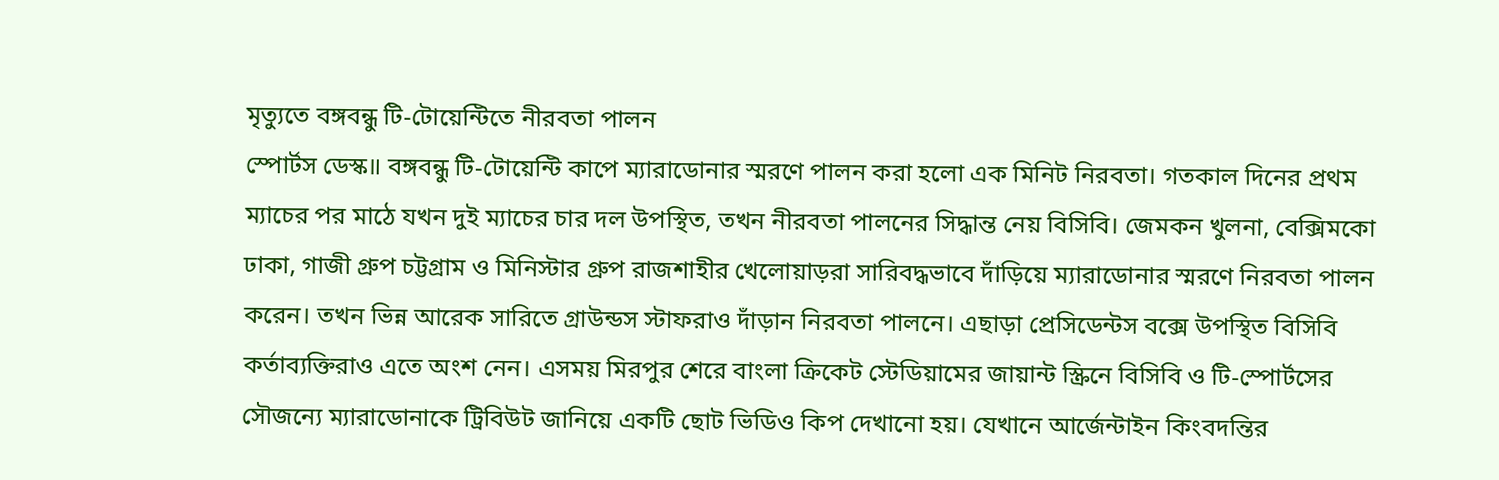মৃত্যুতে বঙ্গবন্ধু টি-টোয়েন্টিতে নীরবতা পালন
স্পোর্টস ডেস্ক॥ বঙ্গবন্ধু টি-টোয়েন্টি কাপে ম্যারাডোনার স্মরণে পালন করা হলো এক মিনিট নিরবতা। গতকাল দিনের প্রথম ম্যাচের পর মাঠে যখন দুই ম্যাচের চার দল উপস্থিত, তখন নীরবতা পালনের সিদ্ধান্ত নেয় বিসিবি। জেমকন খুলনা, বেক্সিমকো ঢাকা, গাজী গ্রুপ চট্টগ্রাম ও মিনিস্টার গ্রুপ রাজশাহীর খেলোয়াড়রা সারিবদ্ধভাবে দাঁড়িয়ে ম্যারাডোনার স্মরণে নিরবতা পালন করেন। তখন ভিন্ন আরেক সারিতে গ্রাউন্ডস স্টাফরাও দাঁড়ান নিরবতা পালনে। এছাড়া প্রেসিডেন্টস বক্সে উপস্থিত বিসিবি কর্তাব্যক্তিরাও এতে অংশ নেন। এসময় মিরপুর শেরে বাংলা ক্রিকেট স্টেডিয়ামের জায়ান্ট স্ক্রিনে বিসিবি ও টি-স্পোর্টসের সৌজন্যে ম্যারাডোনাকে ট্রিবিউট জানিয়ে একটি ছোট ভিডিও কিপ দেখানো হয়। যেখানে আর্জেন্টাইন কিংবদন্তির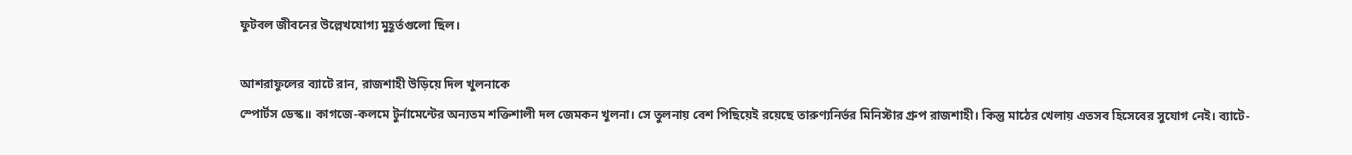ফুটবল জীবনের উল্লেখযোগ্য মুহূর্তগুলো ছিল।

আশরাফুলের ব্যাটে রান, রাজশাহী উড়িয়ে দিল খুলনাকে
স্পোর্টস ডেস্ক॥ কাগজে-কলমে টুর্নামেন্টের অন্যতম শক্তিশালী দল জেমকন খুলনা। সে তুলনায় বেশ পিছিয়েই রয়েছে তারুণ্যনির্ভর মিনিস্টার গ্রুপ রাজশাহী। কিন্তু মাঠের খেলায় এতসব হিসেবের সুযোগ নেই। ব্যাটে-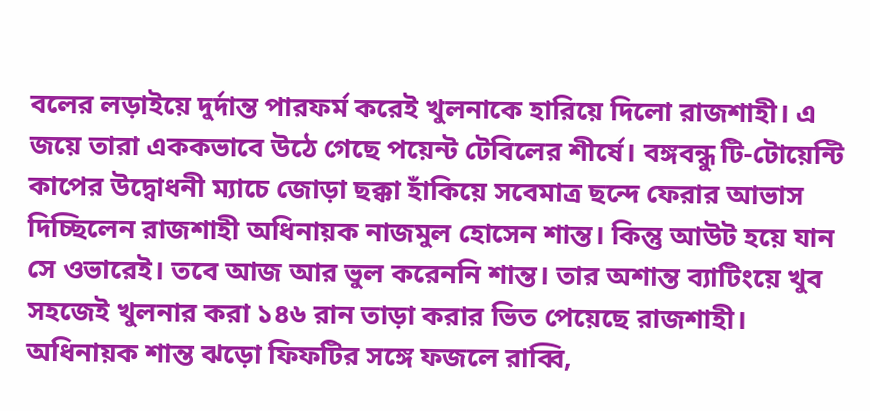বলের লড়াইয়ে দুর্দান্ত পারফর্ম করেই খুলনাকে হারিয়ে দিলো রাজশাহী। এ জয়ে তারা এককভাবে উঠে গেছে পয়েন্ট টেবিলের শীর্ষে। বঙ্গবন্ধু টি-টোয়েন্টি কাপের উদ্বোধনী ম্যাচে জোড়া ছক্কা হাঁকিয়ে সবেমাত্র ছন্দে ফেরার আভাস দিচ্ছিলেন রাজশাহী অধিনায়ক নাজমুল হোসেন শান্ত। কিন্তু আউট হয়ে যান সে ওভারেই। তবে আজ আর ভুল করেননি শান্ত। তার অশান্ত ব্যাটিংয়ে খুব সহজেই খুলনার করা ১৪৬ রান তাড়া করার ভিত পেয়েছে রাজশাহী। অধিনায়ক শান্ত ঝড়ো ফিফটির সঙ্গে ফজলে রাব্বি,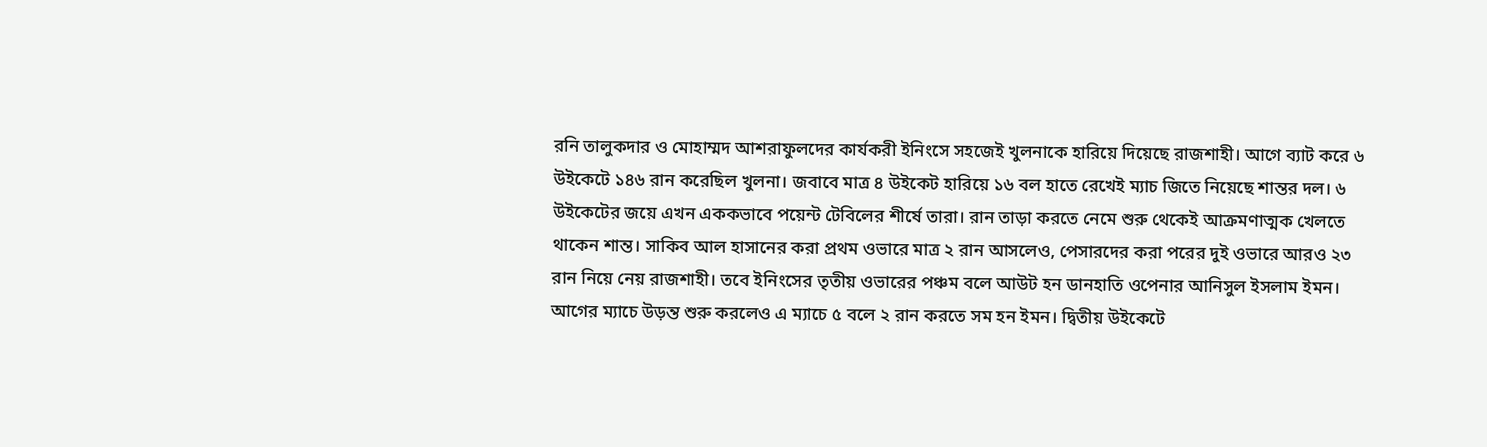রনি তালুকদার ও মোহাম্মদ আশরাফুলদের কার্যকরী ইনিংসে সহজেই খুলনাকে হারিয়ে দিয়েছে রাজশাহী। আগে ব্যাট করে ৬ উইকেটে ১৪৬ রান করেছিল খুলনা। জবাবে মাত্র ৪ উইকেট হারিয়ে ১৬ বল হাতে রেখেই ম্যাচ জিতে নিয়েছে শান্তর দল। ৬ উইকেটের জয়ে এখন এককভাবে পয়েন্ট টেবিলের শীর্ষে তারা। রান তাড়া করতে নেমে শুরু থেকেই আক্রমণাত্মক খেলতে থাকেন শান্ত। সাকিব আল হাসানের করা প্রথম ওভারে মাত্র ২ রান আসলেও, পেসারদের করা পরের দুই ওভারে আরও ২৩ রান নিয়ে নেয় রাজশাহী। তবে ইনিংসের তৃতীয় ওভারের পঞ্চম বলে আউট হন ডানহাতি ওপেনার আনিসুল ইসলাম ইমন। আগের ম্যাচে উড়ন্ত শুরু করলেও এ ম্যাচে ৫ বলে ২ রান করতে সম হন ইমন। দ্বিতীয় উইকেটে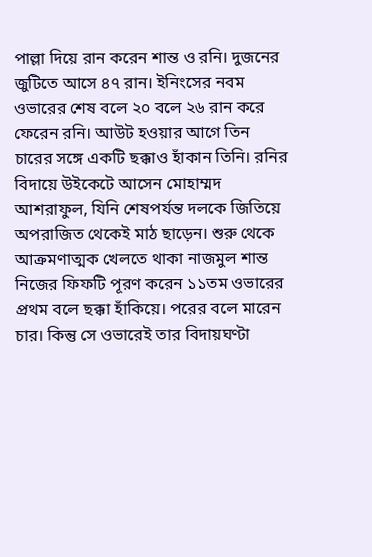পাল্লা দিয়ে রান করেন শান্ত ও রনি। দুজনের জুটিতে আসে ৪৭ রান। ইনিংসের নবম ওভারের শেষ বলে ২০ বলে ২৬ রান করে ফেরেন রনি। আউট হওয়ার আগে তিন চারের সঙ্গে একটি ছক্কাও হাঁকান তিনি। রনির বিদায়ে উইকেটে আসেন মোহাম্মদ আশরাফুল, যিনি শেষপর্যন্ত দলকে জিতিয়ে অপরাজিত থেকেই মাঠ ছাড়েন। শুরু থেকে আক্রমণাত্মক খেলতে থাকা নাজমুল শান্ত নিজের ফিফটি পূরণ করেন ১১তম ওভারের প্রথম বলে ছক্কা হাঁকিয়ে। পরের বলে মারেন চার। কিন্তু সে ওভারেই তার বিদায়ঘণ্টা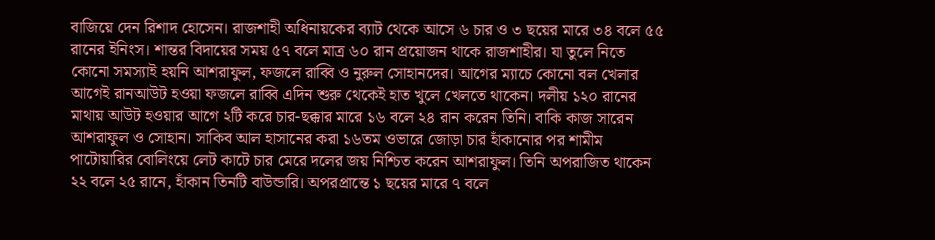বাজিয়ে দেন রিশাদ হোসেন। রাজশাহী অধিনায়কের ব্যাট থেকে আসে ৬ চার ও ৩ ছয়ের মারে ৩৪ বলে ৫৫ রানের ইনিংস। শান্তর বিদায়ের সময় ৫৭ বলে মাত্র ৬০ রান প্রয়োজন থাকে রাজশাহীর। যা তুলে নিতে কোনো সমস্যাই হয়নি আশরাফুল, ফজলে রাব্বি ও নুরুল সোহানদের। আগের ম্যাচে কোনো বল খেলার আগেই রানআউট হওয়া ফজলে রাব্বি এদিন শুরু থেকেই হাত খুলে খেলতে থাকেন। দলীয় ১২০ রানের মাথায় আউট হওয়ার আগে ২টি করে চার-ছক্কার মারে ১৬ বলে ২৪ রান করেন তিনি। বাকি কাজ সারেন আশরাফুল ও সোহান। সাকিব আল হাসানের করা ১৬তম ওভারে জোড়া চার হাঁকানোর পর শামীম পাটোয়ারির বোলিংয়ে লেট কাটে চার মেরে দলের জয় নিশ্চিত করেন আশরাফুল। তিনি অপরাজিত থাকেন ২২ বলে ২৫ রানে, হাঁকান তিনটি বাউন্ডারি। অপরপ্রান্তে ১ ছয়ের মারে ৭ বলে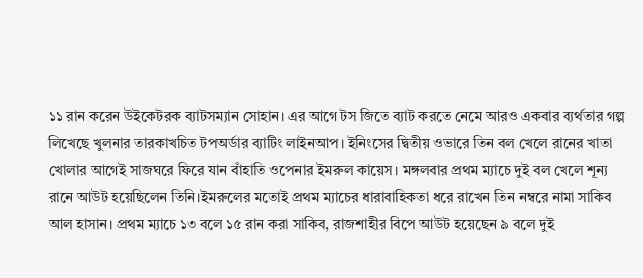১১ রান করেন উইকেটরক ব্যাটসম্যান সোহান। এর আগে টস জিতে ব্যাট করতে নেমে আরও একবার ব্যর্থতার গল্প লিখেছে খুলনার তারকাখচিত টপঅর্ডার ব্যাটিং লাইনআপ। ইনিংসের দ্বিতীয় ওভারে তিন বল খেলে রানের খাতা খোলার আগেই সাজঘরে ফিরে যান বাঁহাতি ওপেনার ইমরুল কায়েস। মঙ্গলবার প্রথম ম্যাচে দুই বল খেলে শূন্য রানে আউট হয়েছিলেন তিনি।ইমরুলের মতোই প্রথম ম্যাচের ধারাবাহিকতা ধরে রাখেন তিন নম্বরে নামা সাকিব আল হাসান। প্রথম ম্যাচে ১৩ বলে ১৫ রান করা সাকিব, রাজশাহীর বিপে আউট হয়েছেন ৯ বলে দুই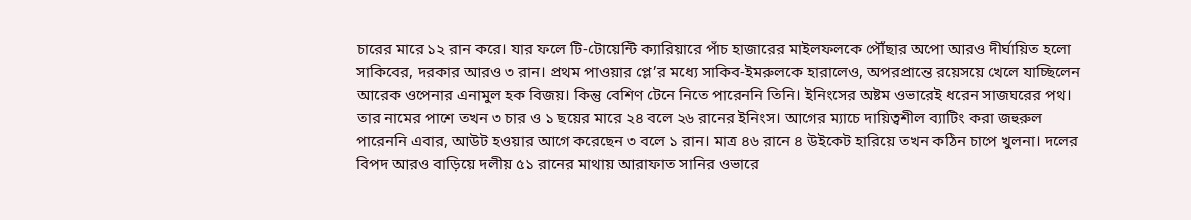চারের মারে ১২ রান করে। যার ফলে টি-টোয়েন্টি ক্যারিয়ারে পাঁচ হাজারের মাইলফলকে পৌঁছার অপো আরও দীর্ঘায়িত হলো সাকিবের, দরকার আরও ৩ রান। প্রথম পাওয়ার প্লে’র মধ্যে সাকিব-ইমরুলকে হারালেও, অপরপ্রান্তে রয়েসয়ে খেলে যাচ্ছিলেন আরেক ওপেনার এনামুল হক বিজয়। কিন্তু বেশিণ টেনে নিতে পারেননি তিনি। ইনিংসের অষ্টম ওভারেই ধরেন সাজঘরের পথ। তার নামের পাশে তখন ৩ চার ও ১ ছয়ের মারে ২৪ বলে ২৬ রানের ইনিংস। আগের ম্যাচে দায়িত্বশীল ব্যাটিং করা জহুরুল পারেননি এবার, আউট হওয়ার আগে করেছেন ৩ বলে ১ রান। মাত্র ৪৬ রানে ৪ উইকেট হারিয়ে তখন কঠিন চাপে খুলনা। দলের বিপদ আরও বাড়িয়ে দলীয় ৫১ রানের মাথায় আরাফাত সানির ওভারে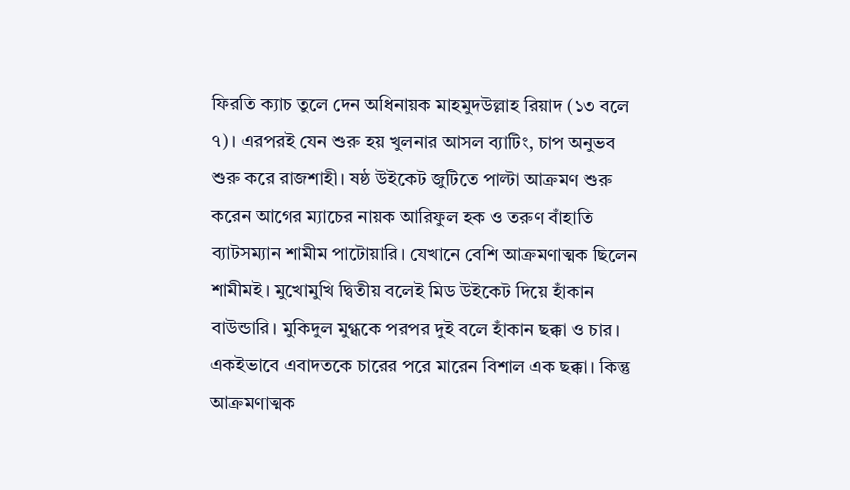ফিরতি ক্যাচ তুলে দেন অধিনায়ক মাহমুদউল্লাহ রিয়াদ (১৩ বলে ৭)। এরপরই যেন শুরু হয় খুলনার আসল ব্যাটিং, চাপ অনুভব শুরু করে রাজশাহী। ষষ্ঠ উইকেট জুটিতে পাল্টা আক্রমণ শুরু করেন আগের ম্যাচের নায়ক আরিফুল হক ও তরুণ বাঁহাতি ব্যাটসম্যান শামীম পাটোয়ারি। যেখানে বেশি আক্রমণাত্মক ছিলেন শামীমই। মুখোমুখি দ্বিতীয় বলেই মিড উইকেট দিয়ে হাঁকান বাউন্ডারি। মুকিদুল মুগ্ধকে পরপর দুই বলে হাঁকান ছক্কা ও চার। একইভাবে এবাদতকে চারের পরে মারেন বিশাল এক ছক্কা। কিন্তু আক্রমণাত্মক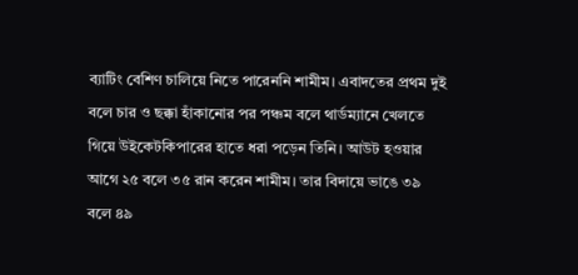ব্যাটিং বেশিণ চালিয়ে নিতে পারেননি শামীম। এবাদতের প্রথম দুই বলে চার ও ছক্কা হাঁকানোর পর পঞ্চম বলে থার্ডম্যানে খেলতে গিয়ে উইকেটকিপারের হাতে ধরা পড়েন তিনি। আউট হওয়ার আগে ২৫ বলে ৩৫ রান করেন শামীম। তার বিদায়ে ভাঙে ৩৯ বলে ৪৯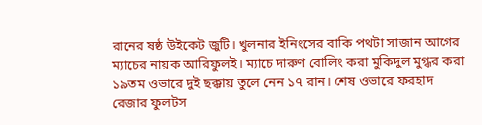রানের ষষ্ঠ উইকেট জুটি। খুলনার ইনিংসের বাকি পথটা সাজান আগের ম্যাচের নায়ক আরিফুলই। ম্যাচে দারুণ বোলিং করা মুকিদুল মুগ্ধর করা ১৯তম ওভারে দুই ছক্কায় তুলে নেন ১৭ রান। শেষ ওভারে ফরহাদ রেজার ফুলটস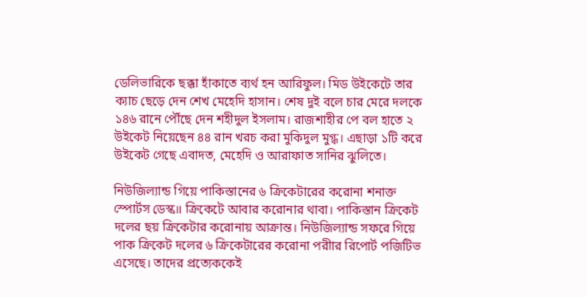ডেলিভারিকে ছক্কা হাঁকাতে ব্যর্থ হন আরিফুল। মিড উইকেটে তার ক্যাচ ছেড়ে দেন শেখ মেহেদি হাসান। শেষ দুই বলে চার মেরে দলকে ১৪৬ রানে পৌঁছে দেন শহীদুল ইসলাম। রাজশাহীর পে বল হাতে ২ উইকেট নিয়েছেন ৪৪ রান খরচ করা মুকিদুল মুগ্ধ। এছাড়া ১টি করে উইকেট গেছে এবাদত, মেহেদি ও আরাফাত সানির ঝুলিতে।

নিউজিল্যান্ড গিয়ে পাকিস্তানের ৬ ক্রিকেটারের করোনা শনাক্ত
স্পোর্টস ডেস্ক॥ ক্রিকেটে আবার করোনার থাবা। পাকিস্তান ক্রিকেট দলের ছয় ক্রিকেটার করোনায় আক্রান্ত। নিউজিল্যান্ড সফরে গিয়ে পাক ক্রিকেট দলের ৬ ক্রিকেটারের করোনা পরীার রিপোর্ট পজিটিভ এসেছে। তাদের প্রত্যেককেই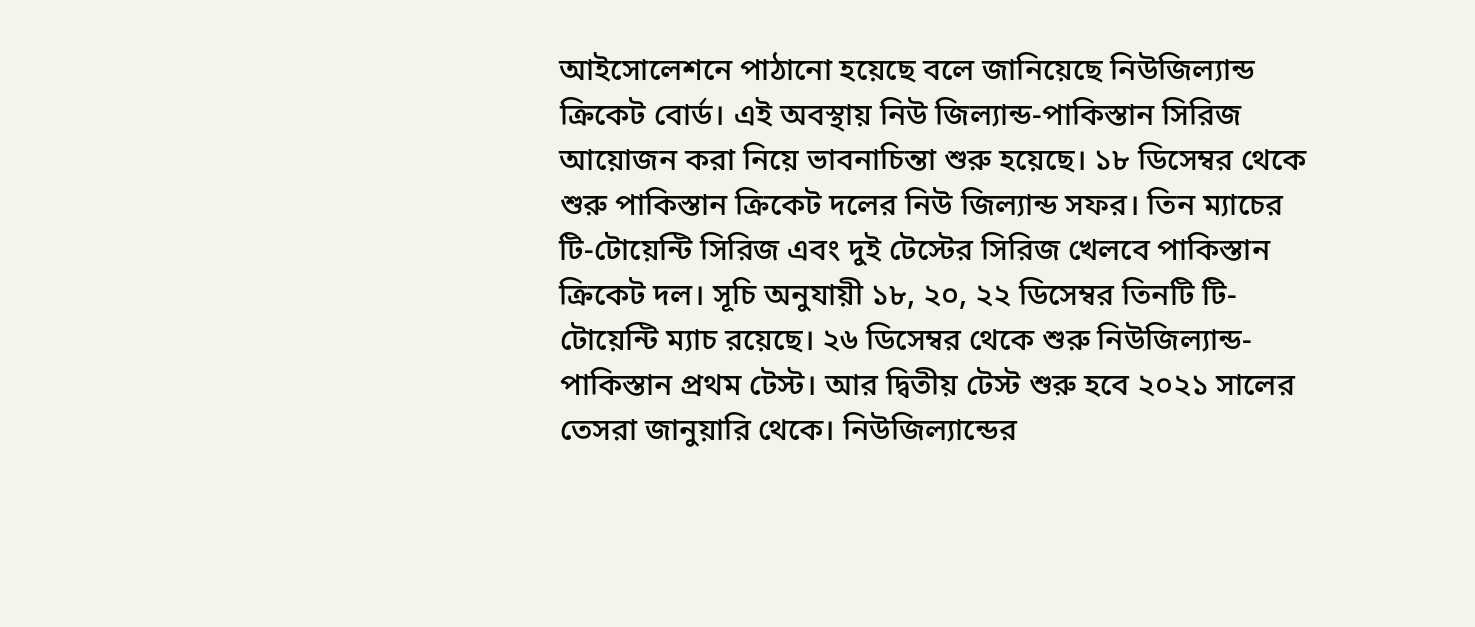আইসোলেশনে পাঠানো হয়েছে বলে জানিয়েছে নিউজিল্যান্ড ক্রিকেট বোর্ড। এই অবস্থায় নিউ জিল্যান্ড-পাকিস্তান সিরিজ আয়োজন করা নিয়ে ভাবনাচিন্তা শুরু হয়েছে। ১৮ ডিসেম্বর থেকে শুরু পাকিস্তান ক্রিকেট দলের নিউ জিল্যান্ড সফর। তিন ম্যাচের টি-টোয়েন্টি সিরিজ এবং দুই টেস্টের সিরিজ খেলবে পাকিস্তান ক্রিকেট দল। সূচি অনুযায়ী ১৮, ২০, ২২ ডিসেম্বর তিনটি টি-টোয়েন্টি ম্যাচ রয়েছে। ২৬ ডিসেম্বর থেকে শুরু নিউজিল্যান্ড-পাকিস্তান প্রথম টেস্ট। আর দ্বিতীয় টেস্ট শুরু হবে ২০২১ সালের তেসরা জানুয়ারি থেকে। নিউজিল্যান্ডের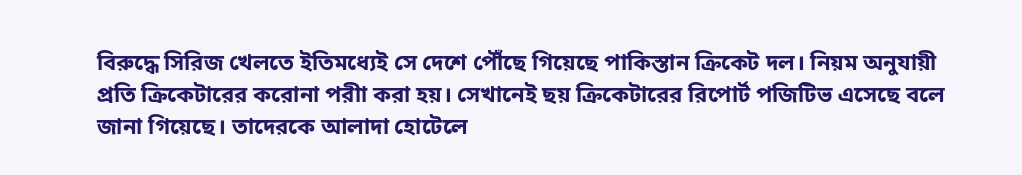বিরুদ্ধে সিরিজ খেলতে ইতিমধ্যেই সে দেশে পৌঁছে গিয়েছে পাকিস্তান ক্রিকেট দল। নিয়ম অনুযায়ী প্রতি ক্রিকেটারের করোনা পরীা করা হয়। সেখানেই ছয় ক্রিকেটারের রিপোর্ট পজিটিভ এসেছে বলে জানা গিয়েছে। তাদেরকে আলাদা হোটেলে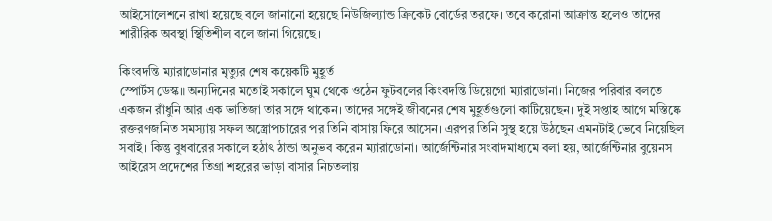আইসোলেশনে রাখা হয়েছে বলে জানানো হয়েছে নিউজিল্যান্ড ক্রিকেট বোর্ডের তরফে। তবে করোনা আক্রান্ত হলেও তাদের শারীরিক অবস্থা স্থিতিশীল বলে জানা গিয়েছে।

কিংবদন্তি ম্যারাডোনার মৃত্যুর শেষ কয়েকটি মুহূর্ত
স্পোর্টস ডেস্ক॥ অন্যদিনের মতোই সকালে ঘুম থেকে ওঠেন ফুটবলের কিংবদন্তি ডিয়েগো ম্যারাডোনা। নিজের পরিবার বলতে একজন রাঁধুনি আর এক ভাতিজা তার সঙ্গে থাকেন। তাদের সঙ্গেই জীবনের শেষ মুহূর্তগুলো কাটিয়েছেন। দুই সপ্তাহ আগে মস্তিষ্কে রক্তরণজনিত সমস্যায় সফল অস্ত্রোপচারের পর তিনি বাসায় ফিরে আসেন। এরপর তিনি সুস্থ হয়ে উঠছেন এমনটাই ভেবে নিয়েছিল সবাই। কিন্তু বুধবারের সকালে হঠাৎ ঠান্ডা অনুভব করেন ম্যারাডোনা। আর্জেন্টিনার সংবাদমাধ্যমে বলা হয়, আর্জেন্টিনার বুয়েনস আইরেস প্রদেশের তিগ্রা শহরের ভাড়া বাসার নিচতলায়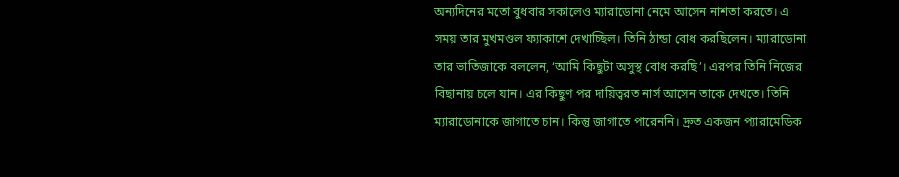অন্যদিনের মতো বুধবার সকালেও ম্যারাডোনা নেমে আসেন নাশতা করতে। এ সময় তার মুখমণ্ডল ফ্যাকাশে দেখাচ্ছিল। তিনি ঠান্ডা বোধ করছিলেন। ম্যারাডোনা তার ভাতিজাকে বললেন, ‘আমি কিছুটা অসুস্থ বোধ করছি’। এরপর তিনি নিজের বিছানায় চলে যান। এর কিছুণ পর দায়িত্বরত নার্স আসেন তাকে দেখতে। তিনি ম্যারাডোনাকে জাগাতে চান। কিন্তু জাগাতে পারেননি। দ্রুত একজন প্যারামেডিক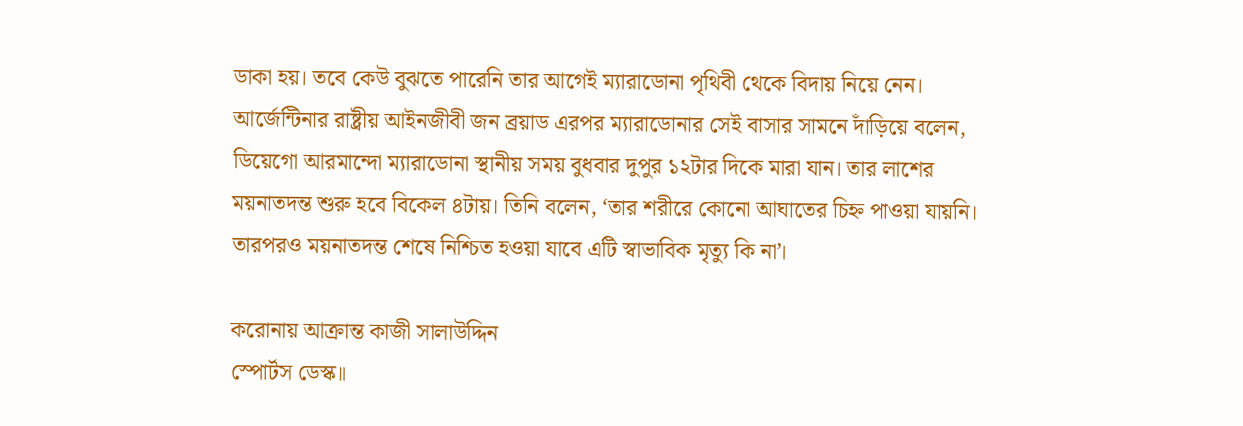ডাকা হয়। তবে কেউ বুঝতে পারেনি তার আগেই ম্যারাডোনা পৃথিবী থেকে বিদায় নিয়ে নেন। আর্জেন্টিনার রাষ্ট্রীয় আইনজীবী জন ব্রয়াড এরপর ম্যারাডোনার সেই বাসার সামনে দাঁড়িয়ে বলেন, ডিয়েগো আরমান্দো ম্যারাডোনা স্থানীয় সময় বুধবার দুপুর ১২টার দিকে মারা যান। তার লাশের ময়নাতদন্ত শুরু হবে বিকেল ৪টায়। তিনি বলেন, ‘তার শরীরে কোনো আঘাতের চিহ্ন পাওয়া যায়নি। তারপরও ময়নাতদন্ত শেষে নিশ্চিত হওয়া যাবে এটি স্বাভাবিক মৃত্যু কি না’।

করোনায় আক্রান্ত কাজী সালাউদ্দিন
স্পোর্টস ডেস্ক॥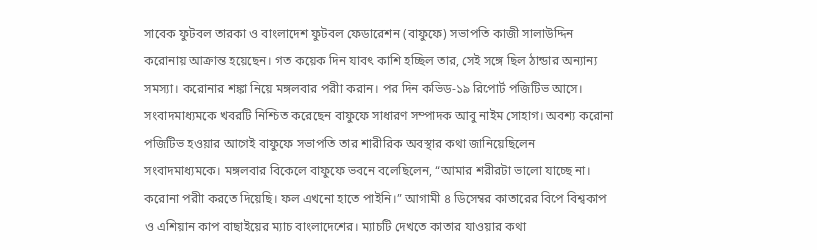সাবেক ফুটবল তারকা ও বাংলাদেশ ফুটবল ফেডারেশন (বাফুফে) সভাপতি কাজী সালাউদ্দিন করোনায় আক্রান্ত হয়েছেন। গত কয়েক দিন যাবৎ কাশি হচ্ছিল তার, সেই সঙ্গে ছিল ঠান্ডার অন্যান্য সমস্যা। করোনার শঙ্কা নিয়ে মঙ্গলবার পরীা করান। পর দিন কভিড-১৯ রিপোর্ট পজিটিভ আসে। সংবাদমাধ্যমকে খবরটি নিশ্চিত করেছেন বাফুফে সাধারণ সম্পাদক আবু নাইম সোহাগ। অবশ্য করোনা পজিটিভ হওয়ার আগেই বাফুফে সভাপতি তার শারীরিক অবস্থার কথা জানিয়েছিলেন সংবাদমাধ্যমকে। মঙ্গলবার বিকেলে বাফুফে ভবনে বলেছিলেন, “আমার শরীরটা ভালো যাচ্ছে না। করোনা পরীা করতে দিয়েছি। ফল এখনো হাতে পাইনি।” আগামী ৪ ডিসেম্বর কাতারের বিপে বিশ্বকাপ ও এশিয়ান কাপ বাছাইয়ের ম্যাচ বাংলাদেশের। ম্যাচটি দেখতে কাতার যাওয়ার কথা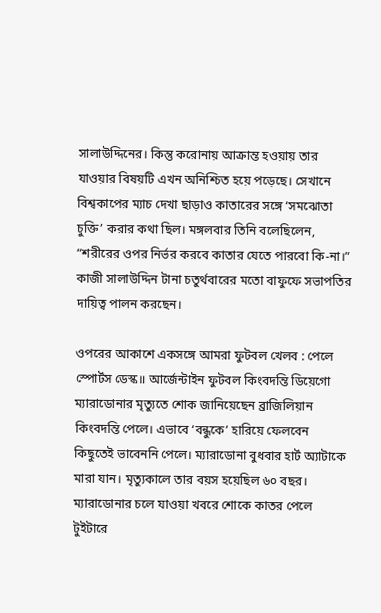সালাউদ্দিনের। কিন্তু করোনায় আক্রান্ত হওয়ায় তার যাওয়ার বিষয়টি এখন অনিশ্চিত হয়ে পড়েছে। সেখানে বিশ্বকাপের ম্যাচ দেখা ছাড়াও কাতারের সঙ্গে ‘সমঝোতা চুক্তি’ করার কথা ছিল। মঙ্গলবার তিনি বলেছিলেন, “শরীরের ওপর নির্ভর করবে কাতার যেতে পারবো কি-না।” কাজী সালাউদ্দিন টানা চতুর্থবারের মতো বাফুফে সভাপতির দায়িত্ব পালন করছেন।

ওপরের আকাশে একসঙ্গে আমরা ফুটবল খেলব : পেলে
স্পোর্টস ডেস্ক॥ আর্জেন্টাইন ফুটবল কিংবদন্তি ডিয়েগো ম্যারাডোনার মৃত্যুতে শোক জানিয়েছেন ব্রাজিলিয়ান কিংবদন্তি পেলে। এভাবে ‘বন্ধুকে’ হারিয়ে ফেলবেন কিছুতেই ভাবেননি পেলে। ম্যারাডোনা বুধবার হার্ট অ্যাটাকে মারা যান। মৃত্যুকালে তার বয়স হয়েছিল ৬০ বছর। ম্যারাডোনার চলে যাওয়া খবরে শোকে কাতর পেলে টুইটারে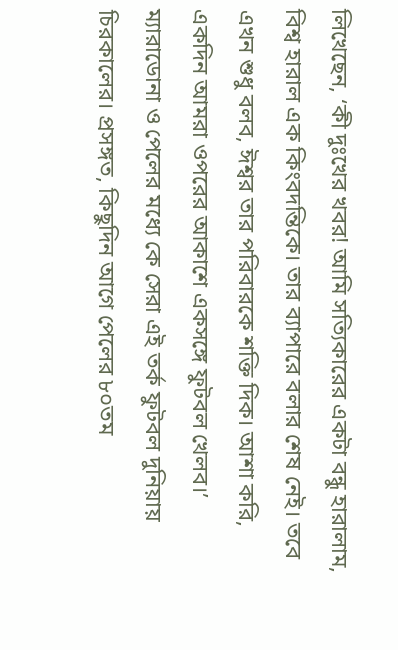লিখেছেন, ‘কী দুঃখের খবর! আমি সত্যিকারের একটা বন্ধু হারালাম, বিশ্ব হারাল এক কিংবদন্তিকে। তার ব্যাপারে বলার শেষ নেই। তবে এখন শুধু বলব, ঈশ্বর তার পরিবারকে শক্তি দিক। আশা করি, একদিন আমরা ওপরের আকাশে একসঙ্গে ফুটবল খেলব।’ ম্যারাডোনা ও পেলের মধ্যে কে সেরা এই তর্ক ফুটবল দুনিয়ায় চিরকালের। প্রসঙ্গত, কিছুদিন আগে পেলের ৮০তম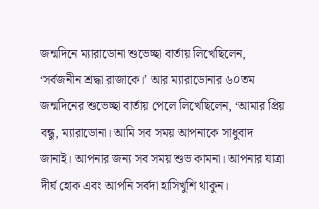জন্মদিনে ম্যারাডোনা শুভেচ্ছা বার্তায় লিখেছিলেন, ‘সর্বজনীন শ্রদ্ধা রাজাকে।’ আর ম্যারাডোনার ৬০তম জন্মদিনের শুভেচ্ছা বার্তায় পেলে লিখেছিলেন, ‘আমার প্রিয় বন্ধু, ম্যারাডোনা। আমি সব সময় আপনাকে সাধুবাদ জানাই। আপনার জন্য সব সময় শুভ কামনা। আপনার যাত্রা দীর্ঘ হোক এবং আপনি সর্বদা হাসিখুশি থাকুন।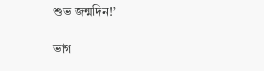শুভ জন্মদিন!’

ভাগ